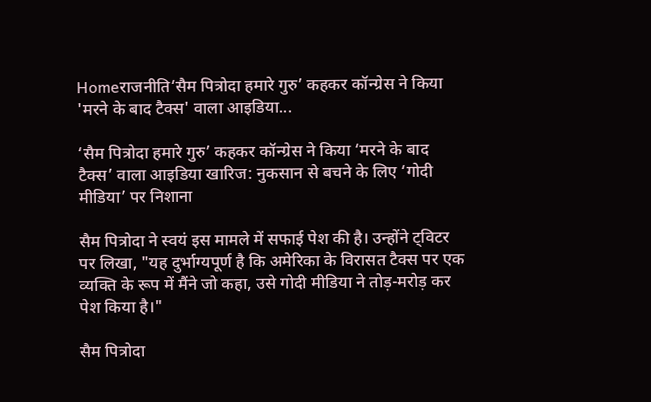Homeराजनीति‘सैम पित्रोदा हमारे गुरु’ कहकर कॉन्ग्रेस ने किया 'मरने के बाद टैक्स' वाला आइडिया...

‘सैम पित्रोदा हमारे गुरु’ कहकर कॉन्ग्रेस ने किया ‘मरने के बाद टैक्स’ वाला आइडिया खारिज: नुकसान से बचने के लिए ‘गोदी मीडिया’ पर निशाना

सैम पित्रोदा ने स्वयं इस मामले में सफाई पेश की है। उन्होंने ट्विटर पर लिखा, "यह दुर्भाग्यपूर्ण है कि अमेरिका के विरासत टैक्स पर एक व्यक्ति के रूप में मैंने जो कहा, उसे गोदी मीडिया ने तोड़-मरोड़ कर पेश किया है।"

सैम पित्रोदा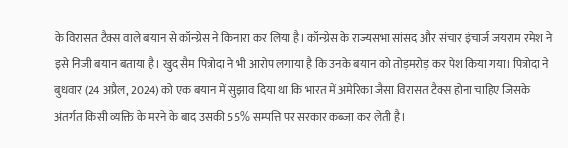के विरासत टैक्स वाले बयान से कॉन्ग्रेस ने किनारा कर लिया है। कॉन्ग्रेस के राज्यसभा सांसद और संचार इंचार्ज जयराम रमेश ने इसे निजी बयान बताया है। खुद सैम पित्रोदा ने भी आरोप लगाया है कि उनके बयान को तोड़मरोड़ कर पेश किया गया। पित्रोदा ने बुधवार (24 अप्रैल, 2024) को एक बयान में सुझाव दिया था कि भारत में अमेरिका जैसा विरासत टैक्स होना चाहिए जिसके अंतर्गत किसी व्यक्ति के मरने के बाद उसकी 55% सम्पत्ति पर सरकार कब्जा कर लेती है।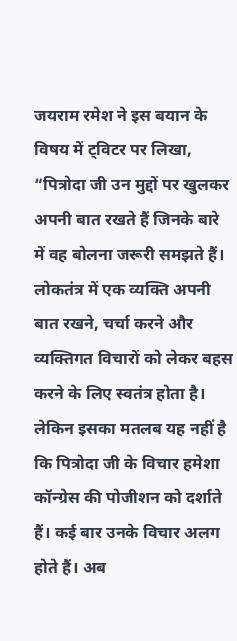जयराम रमेश ने इस बयान के विषय में ट्विटर पर लिखा, “पित्रोदा जी उन मुद्दों पर खुलकर अपनी बात रखते हैं जिनके बारे में वह बोलना जरूरी समझते हैं। लोकतंत्र में एक व्यक्ति अपनी बात रखने, चर्चा करने और व्यक्तिगत विचारों को लेकर बहस करने के लिए स्वतंत्र होता है। लेकिन इसका मतलब यह नहीं है कि पित्रोदा जी के विचार हमेशा कॉन्ग्रेस की पोजीशन को दर्शाते हैं। कई बार उनके विचार अलग होते हैं। अब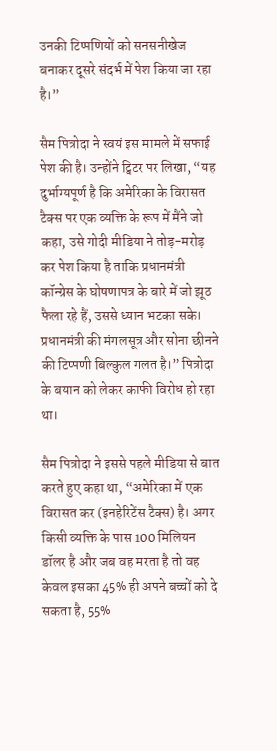उनकी टिप्पणियों को सनसनीखेज बनाकर दूसरे संदर्भ में पेश किया जा रहा है।”

सैम पित्रोदा ने स्वयं इस मामले में सफाई पेश की है। उन्होंने ट्विटर पर लिखा, “यह दुर्भाग्यपूर्ण है कि अमेरिका के विरासत टैक्स पर एक व्यक्ति के रूप में मैंने जो कहा, उसे गोदी मीडिया ने तोड़-मरोड़ कर पेश किया है ताकि प्रधानमंत्री कॉन्ग्रेस के घोषणापत्र के बारे में जो झूठ फैला रहे हैं, उससे ध्यान भटका सके। प्रधानमंत्री की मंगलसूत्र और सोना छीनने की टिप्पणी बिल्कुल गलत है।” पित्रोदा के बयान को लेकर काफी विरोध हो रहा था।

सैम पित्रोदा ने इससे पहले मीडिया से बात करते हुए कहा था, “अमेरिका में एक विरासत कर (इनहेरिटेंस टैक्स) है। अगर किसी व्यक्ति के पास 100 मिलियन डॉलर है और जब वह मरता है तो वह केवल इसका 45% ही अपने बच्चों को दे सकता है, 55%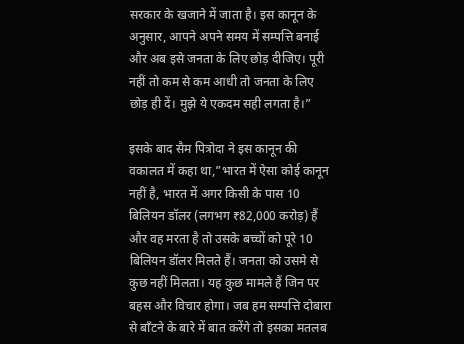सरकार के खजाने में जाता है। इस कानून के अनुसार, आपने अपने समय में सम्पत्ति बनाई और अब इसे जनता के लिए छोड़ दीजिए। पूरी नहीं तो कम से कम आधी तो जनता के लिए छोड़ ही दें। मुझे ये एकदम सही लगता है।”

इसके बाद सैम पित्रोदा ने इस कानून की वकालत में कहा था,”भारत में ऐसा कोई कानून नहीं है, भारत में अगर किसी के पास 10 बिलियन डॉलर (लगभग ₹82,000 करोड़) हैं और वह मरता है तो उसके बच्चों को पूरे 10 बिलियन डॉलर मिलते हैं। जनता को उसमे से कुछ नहीं मिलता। यह कुछ मामले हैं जिन पर बहस और विचार होगा। जब हम सम्पत्ति दोबारा से बाँटने के बारे में बात करेंगे तो इसका मतलब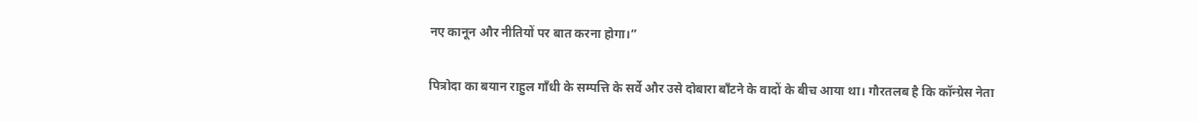नए कानून और नीतियों पर बात करना होगा।”

पित्रोदा का बयान राहुल गाँधी के सम्पत्ति के सर्वे और उसे दोबारा बाँटने के वादों के बीच आया था। गौरतलब है कि कॉन्ग्रेस नेता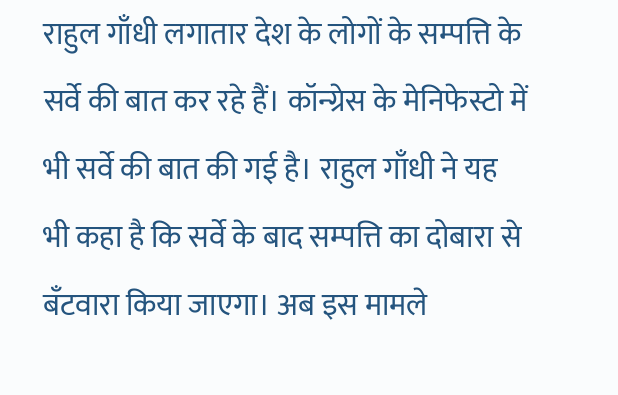राहुल गाँधी लगातार देश के लोगों के सम्पत्ति के सर्वे की बात कर रहे हैं। कॉन्ग्रेस के मेनिफेस्टो में भी सर्वे की बात की गई है। राहुल गाँधी ने यह भी कहा है कि सर्वे के बाद सम्पत्ति का दोबारा से बँटवारा किया जाएगा। अब इस मामले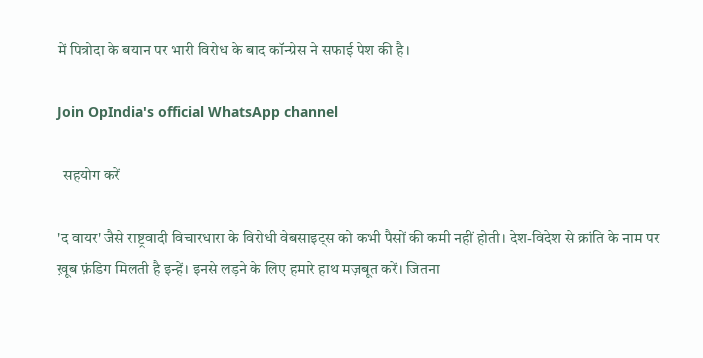में पित्रोदा के बयान पर भारी विरोध के बाद कॉन्ग्रेस ने सफाई पेश की है।

Join OpIndia's official WhatsApp channel

  सहयोग करें

'द वायर' जैसे राष्ट्रवादी विचारधारा के विरोधी वेबसाइट्स को कभी पैसों की कमी नहीं होती। देश-विदेश से क्रांति के नाम पर ख़ूब फ़ंडिग मिलती है इन्हें। इनसे लड़ने के लिए हमारे हाथ मज़बूत करें। जितना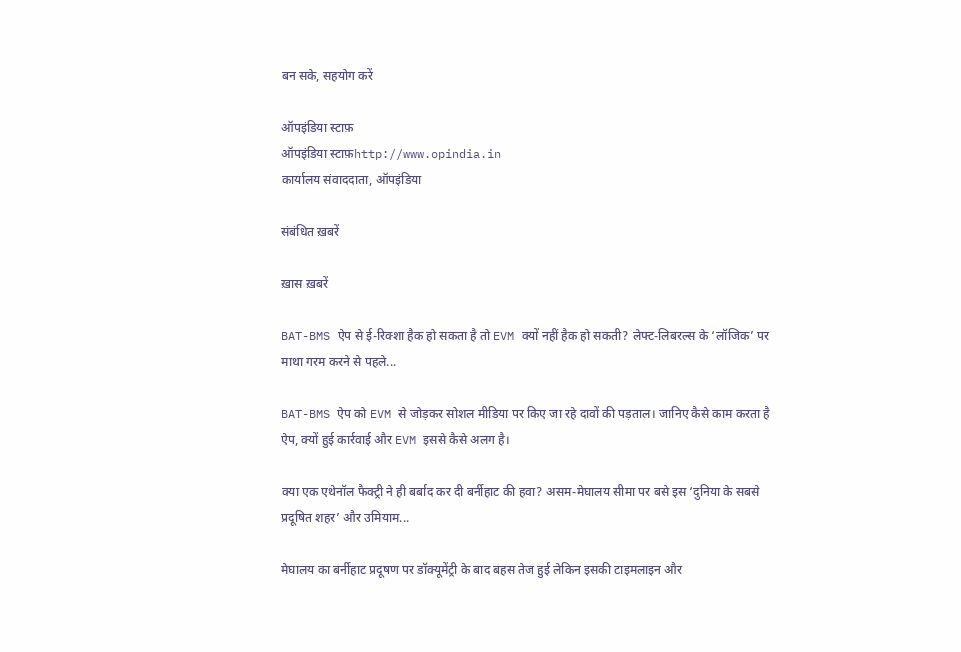बन सके, सहयोग करें

ऑपइंडिया स्टाफ़
ऑपइंडिया स्टाफ़http://www.opindia.in
कार्यालय संवाददाता, ऑपइंडिया

संबंधित ख़बरें

ख़ास ख़बरें

BAT-BMS ऐप से ई-रिक्शा हैक हो सकता है तो EVM क्यों नहीं हैक हो सकती? लेफ्ट-लिबरल्स के ‘लॉजिक’ पर माथा गरम करने से पहले...

BAT-BMS ऐप को EVM से जोड़कर सोशल मीडिया पर किए जा रहे दावों की पड़ताल। जानिए कैसे काम करता है ऐप, क्यों हुई कार्रवाई और EVM इससे कैसे अलग है।

क्या एक एथेनॉल फैक्ट्री ने ही बर्बाद कर दी बर्नीहाट की हवा? असम-मेघालय सीमा पर बसे इस ‘दुनिया के सबसे प्रदूषित शहर’ और उमियाम...

मेघालय का बर्नीहाट प्रदूषण पर डॉक्यूमेंट्री के बाद बहस तेज हुई लेकिन इसकी टाइमलाइन और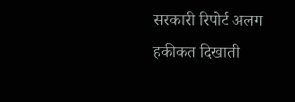सरकारी रिपोर्ट अलग हकीकत दिखाती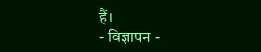हैं।
- विज्ञापन -